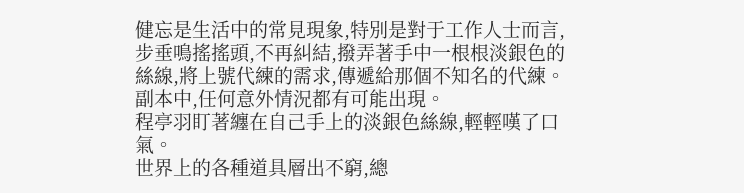健忘是生活中的常見現象,特別是對于工作人士而言,步垂鳴搖搖頭,不再糾結,撥弄著手中一根根淡銀色的絲線,將上號代練的需求,傳遞給那個不知名的代練。
副本中,任何意外情況都有可能出現。
程亭羽盯著纏在自己手上的淡銀色絲線,輕輕嘆了口氣。
世界上的各種道具層出不窮,總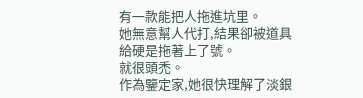有一款能把人拖進坑里。
她無意幫人代打,結果卻被道具給硬是拖著上了號。
就很頭禿。
作為鑒定家,她很快理解了淡銀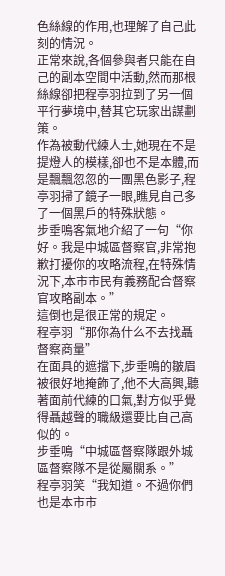色絲線的作用,也理解了自己此刻的情況。
正常來說,各個參與者只能在自己的副本空間中活動,然而那根絲線卻把程亭羽拉到了另一個平行夢境中,替其它玩家出謀劃策。
作為被動代練人士,她現在不是提燈人的模樣,卻也不是本體,而是飄飄忽忽的一團黑色影子,程亭羽掃了鏡子一眼,瞧見自己多了一個黑戶的特殊狀態。
步垂鳴客氣地介紹了一句“你好。我是中城區督察官,非常抱歉打擾你的攻略流程,在特殊情況下,本市市民有義務配合督察官攻略副本。”
這倒也是很正常的規定。
程亭羽“那你為什么不去找聶督察商量”
在面具的遮擋下,步垂鳴的皺眉被很好地掩飾了,他不大高興,聽著面前代練的口氣,對方似乎覺得聶越聲的職級還要比自己高似的。
步垂鳴“中城區督察隊跟外城區督察隊不是從屬關系。”
程亭羽笑“我知道。不過你們也是本市市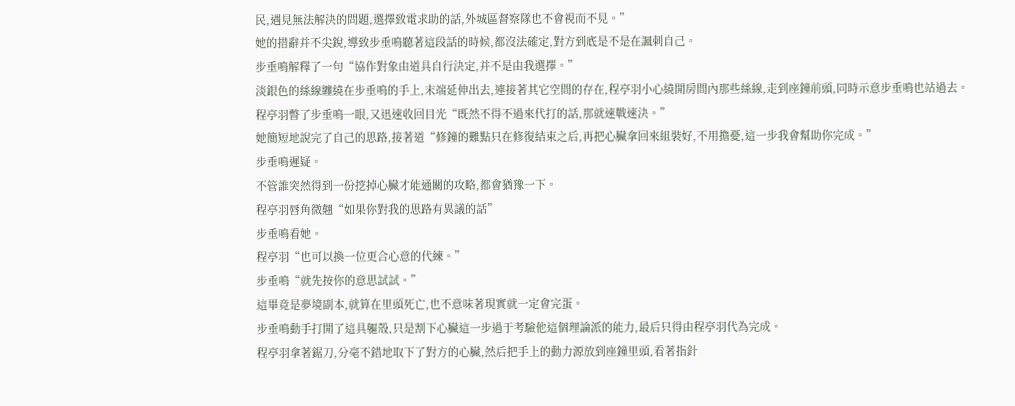民,遇見無法解決的問題,選擇致電求助的話,外城區督察隊也不會視而不見。”
她的措辭并不尖銳,導致步垂鳴聽著這段話的時候,都沒法確定,對方到底是不是在諷刺自己。
步垂鳴解釋了一句“協作對象由道具自行決定,并不是由我選擇。”
淡銀色的絲線纏繞在步垂鳴的手上,末端延伸出去,連接著其它空間的存在,程亭羽小心繞開房間內那些絲線,走到座鐘前頭,同時示意步垂鳴也站過去。
程亭羽瞥了步垂鳴一眼,又迅速收回目光“既然不得不過來代打的話,那就速戰速決。”
她簡短地說完了自己的思路,接著道“修鐘的難點只在修復結束之后,再把心臟拿回來組裝好,不用擔憂,這一步我會幫助你完成。”
步垂鳴遲疑。
不管誰突然得到一份挖掉心臟才能通關的攻略,都會猶豫一下。
程亭羽唇角微翹“如果你對我的思路有異議的話”
步垂鳴看她。
程亭羽“也可以換一位更合心意的代練。”
步垂鳴“就先按你的意思試試。”
這畢竟是夢境副本,就算在里頭死亡,也不意味著現實就一定會完蛋。
步垂鳴動手打開了這具軀殼,只是割下心臟這一步過于考驗他這個理論派的能力,最后只得由程亭羽代為完成。
程亭羽拿著鋸刀,分毫不錯地取下了對方的心臟,然后把手上的動力源放到座鐘里頭,看著指針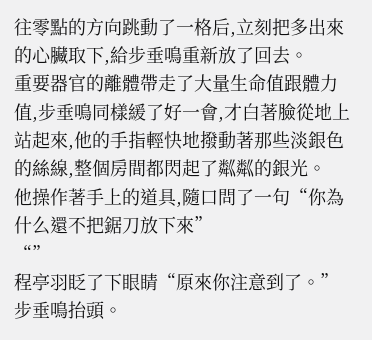往零點的方向跳動了一格后,立刻把多出來的心臟取下,給步垂鳴重新放了回去。
重要器官的離體帶走了大量生命值跟體力值,步垂鳴同樣緩了好一會,才白著臉從地上站起來,他的手指輕快地撥動著那些淡銀色的絲線,整個房間都閃起了粼粼的銀光。
他操作著手上的道具,隨口問了一句“你為什么還不把鋸刀放下來”
“”
程亭羽眨了下眼睛“原來你注意到了。”
步垂鳴抬頭。